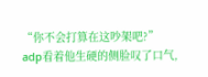“你不会打算在这吵架吧?”
adp看着他生硬的侧脸叹了口气,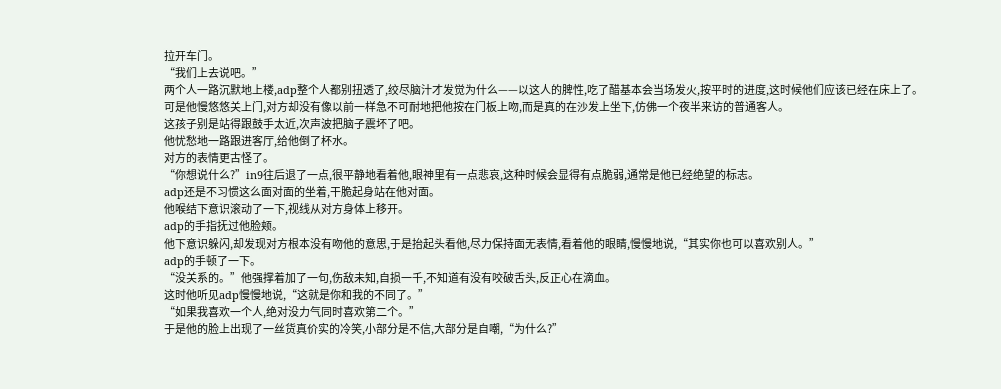拉开车门。
“我们上去说吧。”
两个人一路沉默地上楼,adp整个人都别扭透了,绞尽脑汁才发觉为什么——以这人的脾性,吃了醋基本会当场发火,按平时的进度,这时候他们应该已经在床上了。
可是他慢悠悠关上门,对方却没有像以前一样急不可耐地把他按在门板上吻,而是真的在沙发上坐下,仿佛一个夜半来访的普通客人。
这孩子别是站得跟鼓手太近,次声波把脑子震坏了吧。
他忧愁地一路跟进客厅,给他倒了杯水。
对方的表情更古怪了。
“你想说什么?”in9往后退了一点,很平静地看着他,眼神里有一点悲哀,这种时候会显得有点脆弱,通常是他已经绝望的标志。
adp还是不习惯这么面对面的坐着,干脆起身站在他对面。
他喉结下意识滚动了一下,视线从对方身体上移开。
adp的手指抚过他脸颊。
他下意识躲闪,却发现对方根本没有吻他的意思,于是抬起头看他,尽力保持面无表情,看着他的眼睛,慢慢地说,“其实你也可以喜欢别人。”
adp的手顿了一下。
“没关系的。”他强撑着加了一句,伤敌未知,自损一千,不知道有没有咬破舌头,反正心在滴血。
这时他听见adp慢慢地说,“这就是你和我的不同了。”
“如果我喜欢一个人,绝对没力气同时喜欢第二个。”
于是他的脸上出现了一丝货真价实的冷笑,小部分是不信,大部分是自嘲,“为什么?”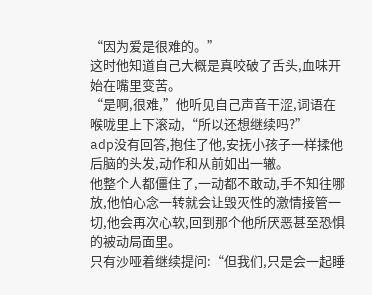“因为爱是很难的。”
这时他知道自己大概是真咬破了舌头,血味开始在嘴里变苦。
“是啊,很难,”他听见自己声音干涩,词语在喉咙里上下滚动,“所以还想继续吗?”
adp没有回答,抱住了他,安抚小孩子一样揉他后脑的头发,动作和从前如出一辙。
他整个人都僵住了,一动都不敢动,手不知往哪放,他怕心念一转就会让毁灭性的激情接管一切,他会再次心软,回到那个他所厌恶甚至恐惧的被动局面里。
只有沙哑着继续提问:“但我们,只是会一起睡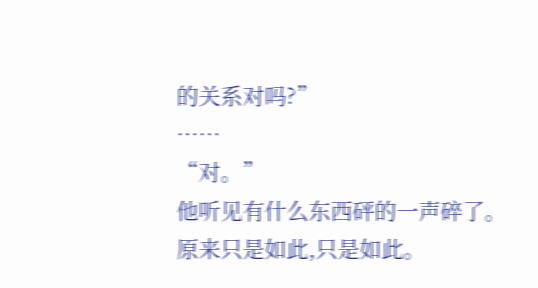的关系对吗?”
……
“对。”
他听见有什么东西砰的一声碎了。
原来只是如此,只是如此。